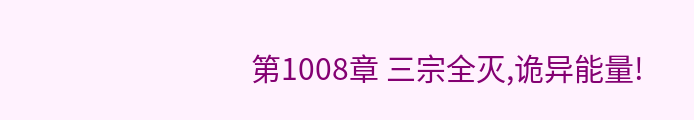第1008章 三宗全灭,诡异能量!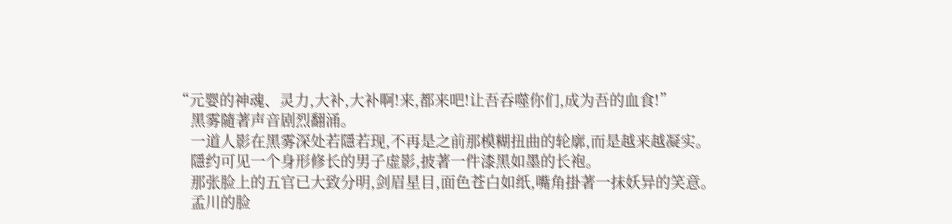“元婴的神魂、灵力,大补,大补啊!来,都来吧!让吾吞噬你们,成为吾的血食!”
    黑雾隨著声音剧烈翻涌。
    一道人影在黑雾深处若隱若现,不再是之前那模糊扭曲的轮廓,而是越来越凝实。
    隱约可见一个身形修长的男子虚影,披著一件漆黑如墨的长袍。
    那张脸上的五官已大致分明,剑眉星目,面色苍白如纸,嘴角掛著一抹妖异的笑意。
    孟川的脸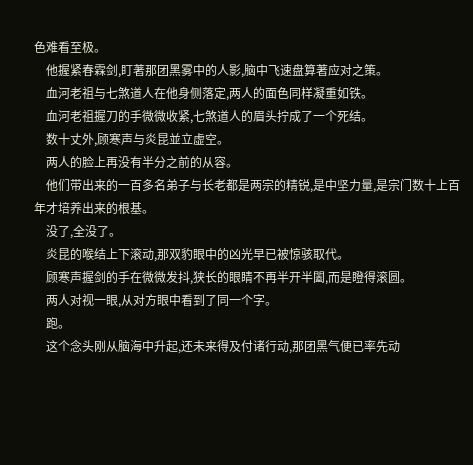色难看至极。
    他握紧春霖剑,盯著那团黑雾中的人影,脑中飞速盘算著应对之策。
    血河老祖与七煞道人在他身侧落定,两人的面色同样凝重如铁。
    血河老祖握刀的手微微收紧,七煞道人的眉头拧成了一个死结。
    数十丈外,顾寒声与炎昆並立虚空。
    两人的脸上再没有半分之前的从容。
    他们带出来的一百多名弟子与长老都是两宗的精锐,是中坚力量,是宗门数十上百年才培养出来的根基。
    没了,全没了。
    炎昆的喉结上下滚动,那双豹眼中的凶光早已被惊骇取代。
    顾寒声握剑的手在微微发抖,狭长的眼睛不再半开半闔,而是瞪得滚圆。
    两人对视一眼,从对方眼中看到了同一个字。
    跑。
    这个念头刚从脑海中升起,还未来得及付诸行动,那团黑气便已率先动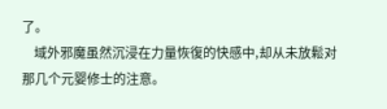了。
    域外邪魔虽然沉浸在力量恢復的快感中,却从未放鬆对那几个元婴修士的注意。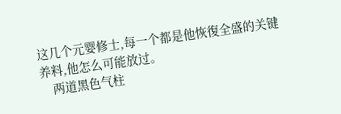这几个元婴修士,每一个都是他恢復全盛的关键养料,他怎么可能放过。
    两道黑色气柱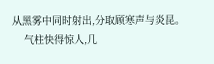从黑雾中同时射出,分取顾寒声与炎昆。
    气柱快得惊人,几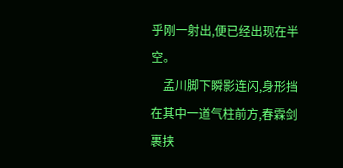乎刚一射出,便已经出现在半空。
    孟川脚下瞬影连闪,身形挡在其中一道气柱前方,春霖剑裹挟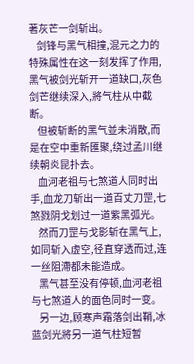著灰芒一剑斩出。
    剑锋与黑气相撞,混元之力的特殊属性在这一刻发挥了作用,黑气被剑光斩开一道缺口,灰色剑芒继续深入,將气柱从中截断。
    但被斩断的黑气並未消散,而是在空中重新匯聚,绕过孟川继续朝炎昆扑去。
    血河老祖与七煞道人同时出手,血龙刀斩出一道百丈刀罡,七煞戮阴戈划过一道紫黑弧光。
    然而刀罡与戈影斩在黑气上,如同斩入虚空,径直穿透而过,连一丝阻滯都未能造成。
    黑气甚至没有停顿,血河老祖与七煞道人的面色同时一变。
    另一边,顾寒声霜落剑出鞘,冰蓝剑光將另一道气柱短暂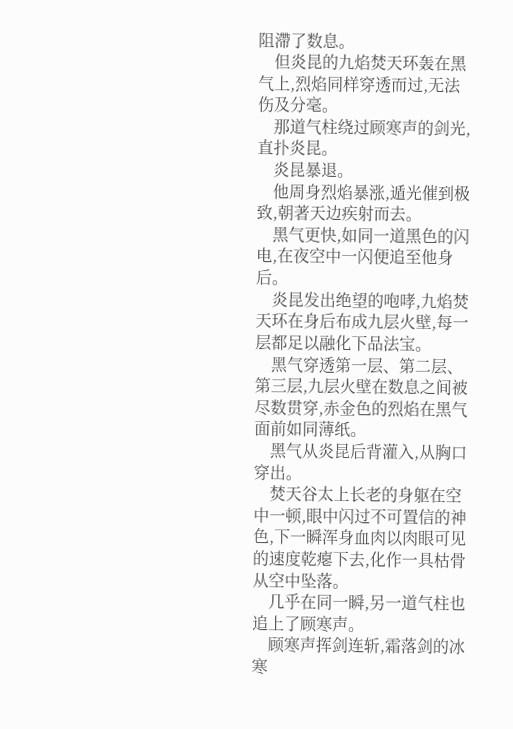阻滯了数息。
    但炎昆的九焰焚天环轰在黑气上,烈焰同样穿透而过,无法伤及分毫。
    那道气柱绕过顾寒声的剑光,直扑炎昆。
    炎昆暴退。
    他周身烈焰暴涨,遁光催到极致,朝著天边疾射而去。
    黑气更快,如同一道黑色的闪电,在夜空中一闪便追至他身后。
    炎昆发出绝望的咆哮,九焰焚天环在身后布成九层火壁,每一层都足以融化下品法宝。
    黑气穿透第一层、第二层、第三层,九层火壁在数息之间被尽数贯穿,赤金色的烈焰在黑气面前如同薄纸。
    黑气从炎昆后背灌入,从胸口穿出。
    焚天谷太上长老的身躯在空中一顿,眼中闪过不可置信的神色,下一瞬浑身血肉以肉眼可见的速度乾瘪下去,化作一具枯骨从空中坠落。
    几乎在同一瞬,另一道气柱也追上了顾寒声。
    顾寒声挥剑连斩,霜落剑的冰寒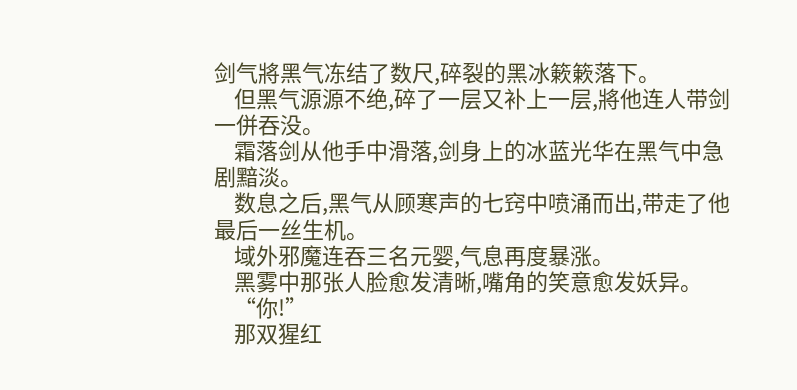剑气將黑气冻结了数尺,碎裂的黑冰簌簌落下。
    但黑气源源不绝,碎了一层又补上一层,將他连人带剑一併吞没。
    霜落剑从他手中滑落,剑身上的冰蓝光华在黑气中急剧黯淡。
    数息之后,黑气从顾寒声的七窍中喷涌而出,带走了他最后一丝生机。
    域外邪魔连吞三名元婴,气息再度暴涨。
    黑雾中那张人脸愈发清晰,嘴角的笑意愈发妖异。
    “你!”
    那双猩红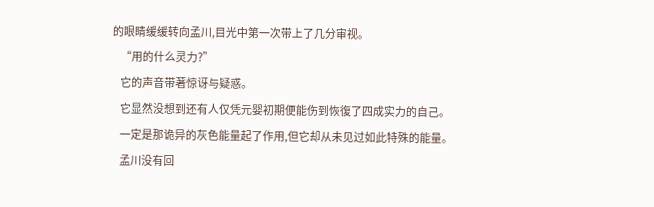的眼睛缓缓转向孟川,目光中第一次带上了几分审视。
    “用的什么灵力?”
    它的声音带著惊讶与疑惑。
    它显然没想到还有人仅凭元婴初期便能伤到恢復了四成实力的自己。
    一定是那诡异的灰色能量起了作用,但它却从未见过如此特殊的能量。
    孟川没有回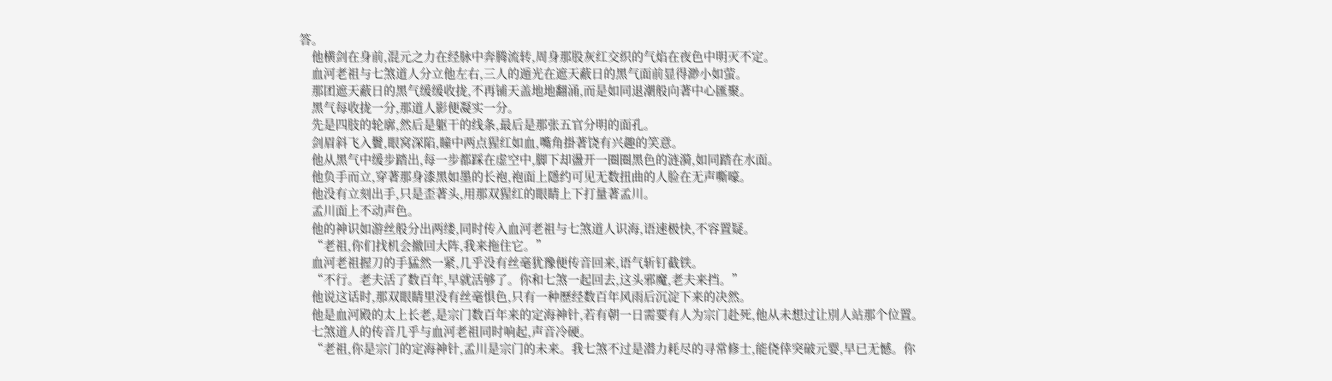答。
    他横剑在身前,混元之力在经脉中奔腾流转,周身那股灰红交织的气焰在夜色中明灭不定。
    血河老祖与七煞道人分立他左右,三人的遁光在遮天蔽日的黑气面前显得渺小如萤。
    那团遮天蔽日的黑气缓缓收拢,不再铺天盖地地翻涌,而是如同退潮般向著中心匯聚。
    黑气每收拢一分,那道人影便凝实一分。
    先是四肢的轮廓,然后是躯干的线条,最后是那张五官分明的面孔。
    剑眉斜飞入鬢,眼窝深陷,瞳中两点猩红如血,嘴角掛著饶有兴趣的笑意。
    他从黑气中缓步踏出,每一步都踩在虚空中,脚下却盪开一圈圈黑色的涟漪,如同踏在水面。
    他负手而立,穿著那身漆黑如墨的长袍,袍面上隱约可见无数扭曲的人脸在无声嘶嚎。
    他没有立刻出手,只是歪著头,用那双猩红的眼睛上下打量著孟川。
    孟川面上不动声色。
    他的神识如游丝般分出两缕,同时传入血河老祖与七煞道人识海,语速极快,不容置疑。
    “老祖,你们找机会撤回大阵,我来拖住它。”
    血河老祖握刀的手猛然一紧,几乎没有丝毫犹豫便传音回来,语气斩钉截铁。
    “不行。老夫活了数百年,早就活够了。你和七煞一起回去,这头邪魔,老夫来挡。”
    他说这话时,那双眼睛里没有丝毫惧色,只有一种歷经数百年风雨后沉淀下来的决然。
    他是血河殿的太上长老,是宗门数百年来的定海神针,若有朝一日需要有人为宗门赴死,他从未想过让別人站那个位置。
    七煞道人的传音几乎与血河老祖同时响起,声音冷硬。
    “老祖,你是宗门的定海神针,孟川是宗门的未来。我七煞不过是潜力耗尽的寻常修士,能侥倖突破元婴,早已无憾。你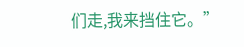们走,我来挡住它。”